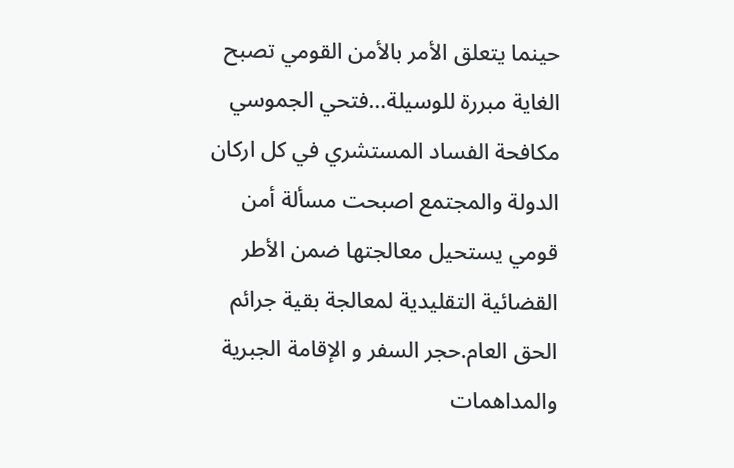حينما يتعلق الأمر بالأمن القومي تصبح الغاية مبررة للوسيلة…فتحي الجموسي
مكافحة الفساد المستشري في كل اركان الدولة والمجتمع اصبحت مسألة أمن قومي يستحيل معالجتها ضمن الأطر القضائية التقليدية لمعالجة بقية جرائم الحق العام.حجر السفر و الإقامة الجبرية والمداهمات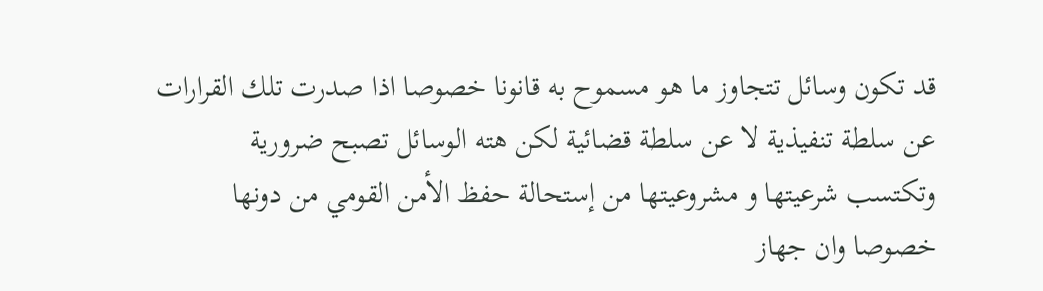قد تكون وسائل تتجاوز ما هو مسموح به قانونا خصوصا اذا صدرت تلك القرارات عن سلطة تنفيذية لا عن سلطة قضائية لكن هته الوسائل تصبح ضرورية وتكتسب شرعيتها و مشروعيتها من إستحالة حفظ الأمن القومي من دونها خصوصا وان جهاز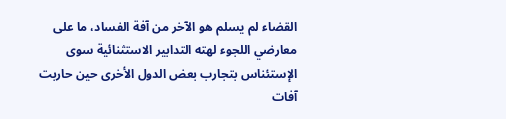القضاء لم يسلم هو الآخر من آفة الفساد، ما على معارضي اللجوء لهته التدابير الاستثنائية سوى الإستئناس بتجارب بعض الدول الأخرى حين حاربت آفات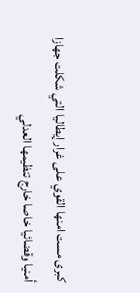كبرى مست امنها القوي على غرار إيطاليا التي شكلت جهازا أمنيا وقضائيا خاصا خارج تنظيمها العدلي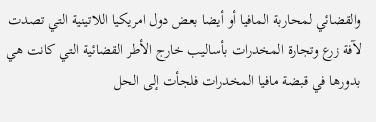والقضائي لمحاربة المافيا أو أيضا بعض دول امريكيا اللاتينية التي تصدت لآفة زرع وتجارة المخدرات بأساليب خارج الأطر القضائية التي كانت هي بدورها في قبضة مافيا المخدرات فلجأت إلى الحل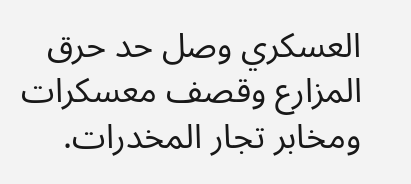العسكري وصل حد حرق المزارع وقصف معسكرات ومخابر تجار المخدرات.